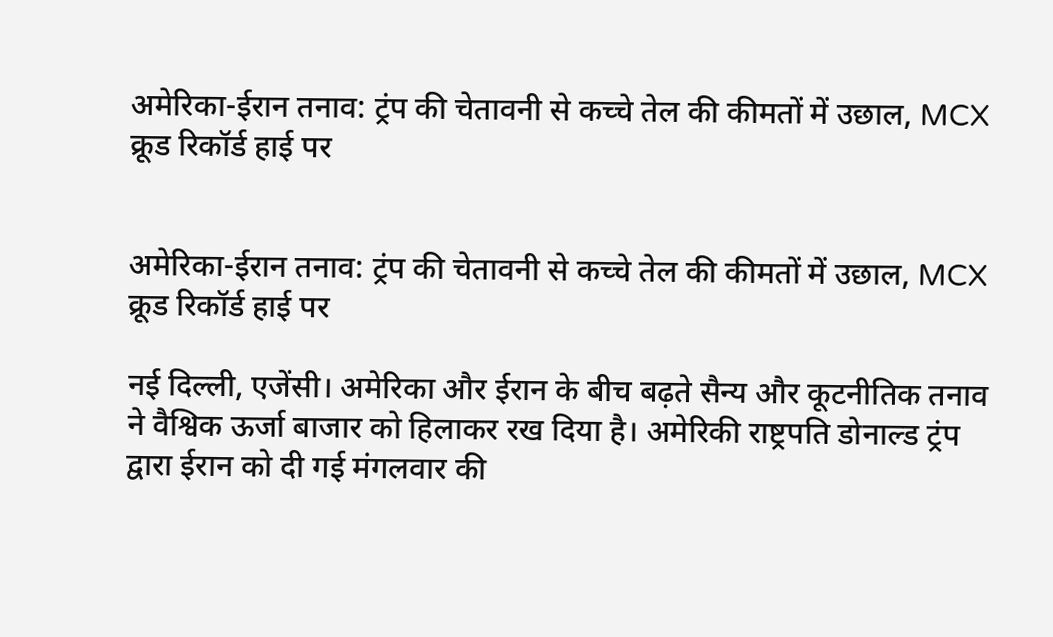अमेरिका-ईरान तनाव: ट्रंप की चेतावनी से कच्चे तेल की कीमतों में उछाल, MCX क्रूड रिकॉर्ड हाई पर


अमेरिका-ईरान तनाव: ट्रंप की चेतावनी से कच्चे तेल की कीमतों में उछाल, MCX क्रूड रिकॉर्ड हाई पर

नई दिल्ली, एजेंसी। अमेरिका और ईरान के बीच बढ़ते सैन्य और कूटनीतिक तनाव ने वैश्विक ऊर्जा बाजार को हिलाकर रख दिया है। अमेरिकी राष्ट्रपति डोनाल्ड ट्रंप द्वारा ईरान को दी गई मंगलवार की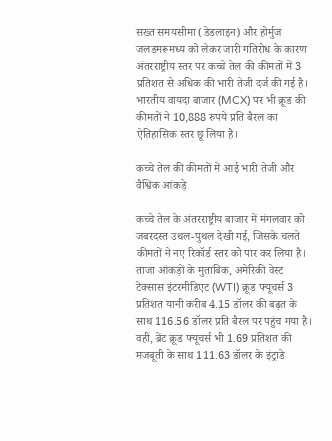सख्त समयसीमा (डेडलाइन) और होर्मुज जलडमरूमध्य को लेकर जारी गतिरोध के कारण अंतरराष्ट्रीय स्तर पर कच्चे तेल की कीमतों में 3 प्रतिशत से अधिक की भारी तेजी दर्ज की गई है। भारतीय वायदा बाजार (MCX) पर भी क्रूड की कीमतों ने 10,888 रुपये प्रति बैरल का ऐतिहासिक स्तर छू लिया है।

कच्चे तेल की कीमतों में आई भारी तेजी और वैश्विक आंकड़े

कच्चे तेल के अंतरराष्ट्रीय बाजार में मंगलवार को जबरदस्त उथल-पुथल देखी गई, जिसके चलते कीमतों ने नए रिकॉर्ड स्तर को पार कर लिया है। ताजा आंकड़ों के मुताबिक, अमेरिकी वेस्ट टेक्सास इंटरमीडिएट (WTI) क्रूड फ्यूचर्स 3 प्रतिशत यानी करीब 4.15 डॉलर की बढ़त के साथ 116.56 डॉलर प्रति बैरल पर पहुंच गया है। वहीं, ब्रेंट क्रूड फ्यूचर्स भी 1.69 प्रतिशत की मजबूती के साथ 111.63 डॉलर के इंट्राडे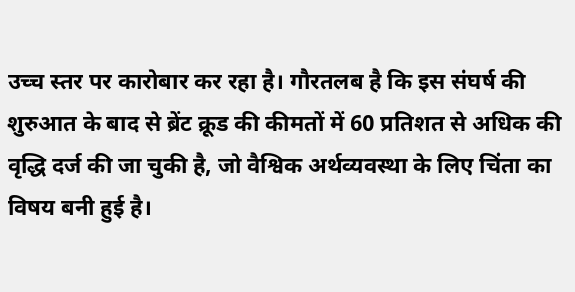उच्च स्तर पर कारोबार कर रहा है। गौरतलब है कि इस संघर्ष की शुरुआत के बाद से ब्रेंट क्रूड की कीमतों में 60 प्रतिशत से अधिक की वृद्धि दर्ज की जा चुकी है, जो वैश्विक अर्थव्यवस्था के लिए चिंता का विषय बनी हुई है।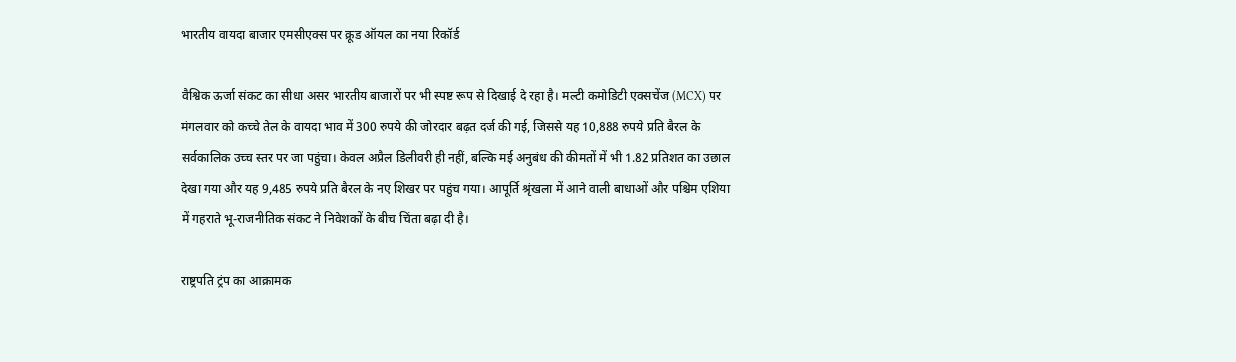भारतीय वायदा बाजार एमसीएक्स पर क्रूड ऑयल का नया रिकॉर्ड

वैश्विक ऊर्जा संकट का सीधा असर भारतीय बाजारों पर भी स्पष्ट रूप से दिखाई दे रहा है। मल्टी कमोडिटी एक्सचेंज (MCX) पर मंगलवार को कच्चे तेल के वायदा भाव में 300 रुपये की जोरदार बढ़त दर्ज की गई, जिससे यह 10,888 रुपये प्रति बैरल के सर्वकालिक उच्च स्तर पर जा पहुंचा। केवल अप्रैल डिलीवरी ही नहीं, बल्कि मई अनुबंध की कीमतों में भी 1.82 प्रतिशत का उछाल देखा गया और यह 9,485 रुपये प्रति बैरल के नए शिखर पर पहुंच गया। आपूर्ति श्रृंखला में आने वाली बाधाओं और पश्चिम एशिया में गहराते भू-राजनीतिक संकट ने निवेशकों के बीच चिंता बढ़ा दी है।

राष्ट्रपति ट्रंप का आक्रामक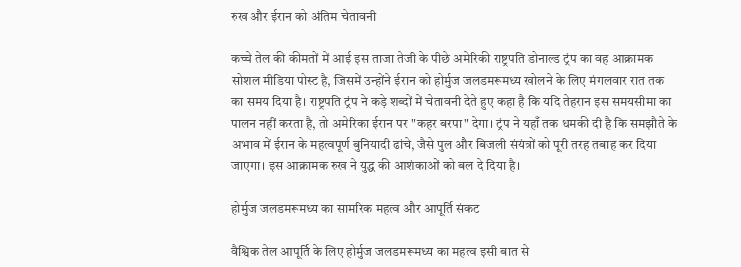रुख और ईरान को अंतिम चेतावनी

कच्चे तेल की कीमतों में आई इस ताजा तेजी के पीछे अमेरिकी राष्ट्रपति डोनाल्ड ट्रंप का वह आक्रामक सोशल मीडिया पोस्ट है, जिसमें उन्होंने ईरान को होर्मुज जलडमरूमध्य खोलने के लिए मंगलवार रात तक का समय दिया है। राष्ट्रपति ट्रंप ने कड़े शब्दों में चेतावनी देते हुए कहा है कि यदि तेहरान इस समयसीमा का पालन नहीं करता है, तो अमेरिका ईरान पर "कहर बरपा" देगा। ट्रंप ने यहाँ तक धमकी दी है कि समझौते के अभाव में ईरान के महत्वपूर्ण बुनियादी ढांचे, जैसे पुल और बिजली संयंत्रों को पूरी तरह तबाह कर दिया जाएगा। इस आक्रामक रुख ने युद्ध की आशंकाओं को बल दे दिया है।

होर्मुज जलडमरूमध्य का सामरिक महत्व और आपूर्ति संकट

वैश्विक तेल आपूर्ति के लिए होर्मुज जलडमरूमध्य का महत्व इसी बात से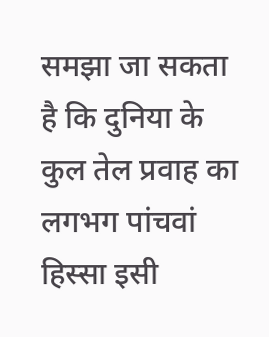समझा जा सकता है कि दुनिया के कुल तेल प्रवाह का लगभग पांचवां हिस्सा इसी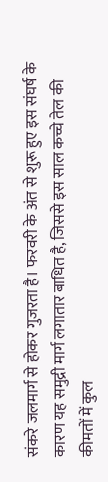संकरे जलमार्ग से होकर गुजरता है। फरवरी के अंत से शुरू हुए इस संघर्ष के कारण यह समुद्री मार्ग लगातार बाधित है, जिससे इस साल कच्चे तेल की कीमतों में कुल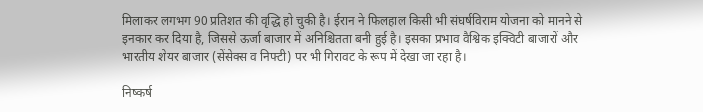मिलाकर लगभग 90 प्रतिशत की वृद्धि हो चुकी है। ईरान ने फिलहाल किसी भी संघर्षविराम योजना को मानने से इनकार कर दिया है, जिससे ऊर्जा बाजार में अनिश्चितता बनी हुई है। इसका प्रभाव वैश्विक इक्विटी बाजारों और भारतीय शेयर बाजार (सेंसेक्स व निफ्टी) पर भी गिरावट के रूप में देखा जा रहा है।

निष्कर्ष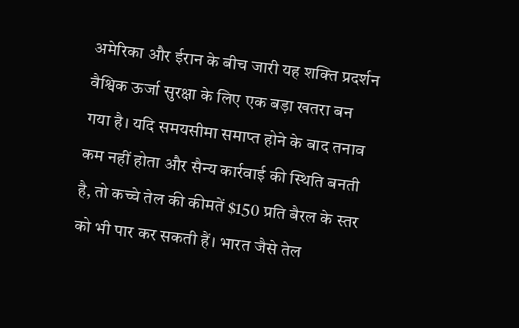अमेरिका और ईरान के बीच जारी यह शक्ति प्रदर्शन वैश्विक ऊर्जा सुरक्षा के लिए एक बड़ा खतरा बन गया है। यदि समयसीमा समाप्त होने के बाद तनाव कम नहीं होता और सैन्य कार्रवाई की स्थिति बनती है, तो कच्चे तेल की कीमतें $150 प्रति बैरल के स्तर को भी पार कर सकती हैं। भारत जैसे तेल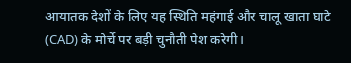आयातक देशों के लिए यह स्थिति महंगाई और चालू खाता घाटे (CAD) के मोर्चे पर बड़ी चुनौती पेश करेगी।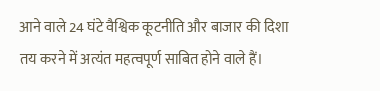आने वाले 24 घंटे वैश्विक कूटनीति और बाजार की दिशा तय करने में अत्यंत महत्वपूर्ण साबित होने वाले हैं।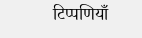टिप्पणियाँ